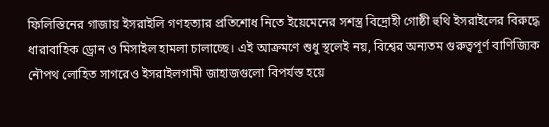ফিলিস্তিনের গাজায় ইসরাইলি গণহত্যার প্রতিশোধ নিতে ইয়েমেনের সশস্ত্র বিদ্রোহী গোষ্ঠী হুথি ইসরাইলের বিরুদ্ধে ধারাবাহিক ড্রোন ও মিসাইল হামলা চালাচ্ছে। এই আক্রমণে শুধু স্থলেই নয়, বিশ্বের অন্যতম গুরুত্বপূর্ণ বাণিজ্যিক নৌপথ লোহিত সাগরেও ইসরাইলগামী জাহাজগুলো বিপর্যস্ত হয়ে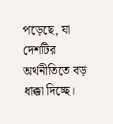পড়েছে, যা দেশটির অর্থনীতিতে বড় ধাক্কা দিচ্ছে।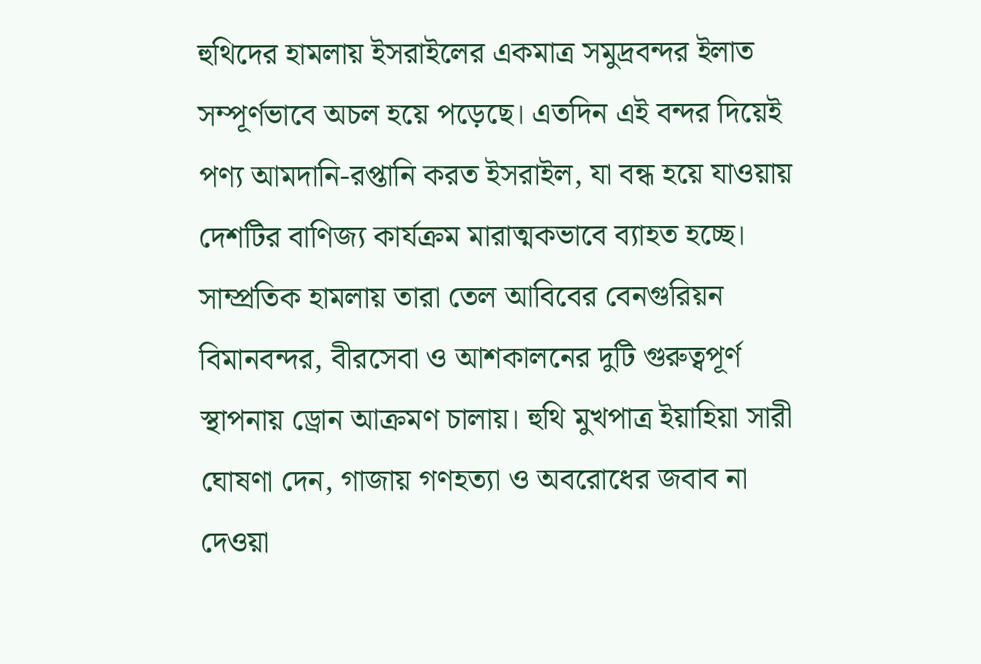হুথিদের হামলায় ইসরাইলের একমাত্র সমুদ্রবন্দর ইলাত সম্পূর্ণভাবে অচল হয়ে পড়েছে। এতদিন এই বন্দর দিয়েই পণ্য আমদানি-রপ্তানি করত ইসরাইল, যা বন্ধ হয়ে যাওয়ায় দেশটির বাণিজ্য কার্যক্রম মারাত্মকভাবে ব্যাহত হচ্ছে। সাম্প্রতিক হামলায় তারা তেল আবিবের বেনগুরিয়ন বিমানবন্দর, বীরসেবা ও আশকালনের দুটি গুরুত্বপূর্ণ স্থাপনায় ড্রোন আক্রমণ চালায়। হুথি মুখপাত্র ইয়াহিয়া সারী ঘোষণা দেন, গাজায় গণহত্যা ও অবরোধের জবাব না দেওয়া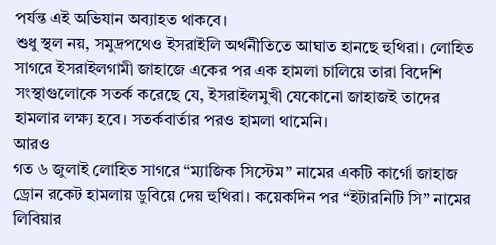পর্যন্ত এই অভিযান অব্যাহত থাকবে।
শুধু স্থল নয়, সমুদ্রপথেও ইসরাইলি অর্থনীতিতে আঘাত হানছে হুথিরা। লোহিত সাগরে ইসরাইলগামী জাহাজে একের পর এক হামলা চালিয়ে তারা বিদেশি সংস্থাগুলোকে সতর্ক করেছে যে, ইসরাইলমুখী যেকোনো জাহাজই তাদের হামলার লক্ষ্য হবে। সতর্কবার্তার পরও হামলা থামেনি।
আরও
গত ৬ জুলাই লোহিত সাগরে “ম্যাজিক সিস্টেম” নামের একটি কার্গো জাহাজ ড্রোন রকেট হামলায় ডুবিয়ে দেয় হুথিরা। কয়েকদিন পর “ইটারনিটি সি” নামের লিবিয়ার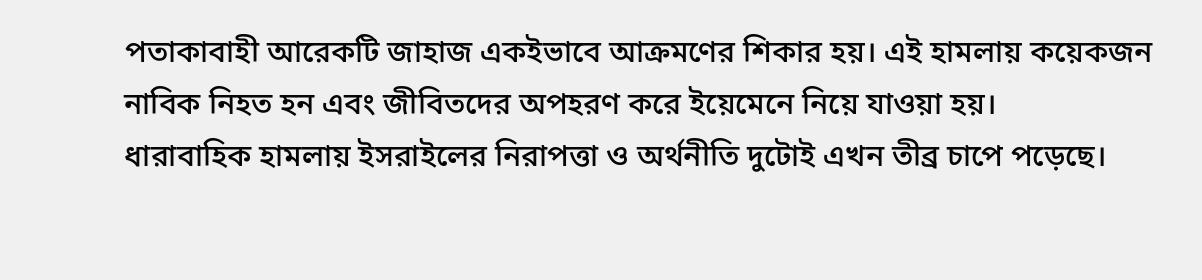পতাকাবাহী আরেকটি জাহাজ একইভাবে আক্রমণের শিকার হয়। এই হামলায় কয়েকজন নাবিক নিহত হন এবং জীবিতদের অপহরণ করে ইয়েমেনে নিয়ে যাওয়া হয়।
ধারাবাহিক হামলায় ইসরাইলের নিরাপত্তা ও অর্থনীতি দুটোই এখন তীব্র চাপে পড়েছে।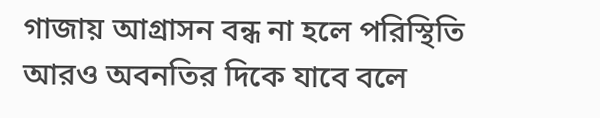গাজায় আগ্রাসন বন্ধ না হলে পরিস্থিতি আরও অবনতির দিকে যাবে বলে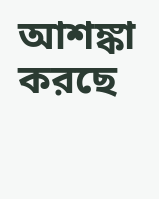আশঙ্কা করছে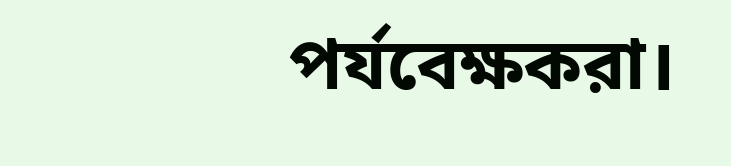পর্যবেক্ষকরা।